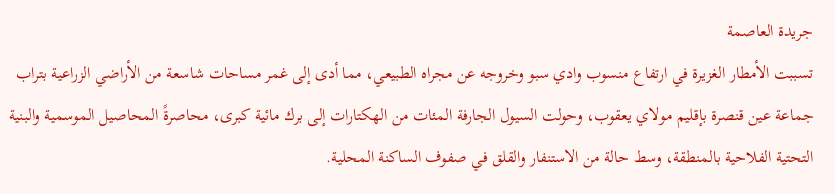جريدة العاصمة
تسببت الأمطار الغزيرة في ارتفاع منسوب وادي سبو وخروجه عن مجراه الطبيعي، مما أدى إلى غمر مساحات شاسعة من الأراضي الزراعية بتراب جماعة عين قنصرة بإقليم مولاي يعقوب، وحولت السيول الجارفة المئات من الهكتارات إلى برك مائية كبرى، محاصرةً المحاصيل الموسمية والبنية التحتية الفلاحية بالمنطقة، وسط حالة من الاستنفار والقلق في صفوف الساكنة المحلية.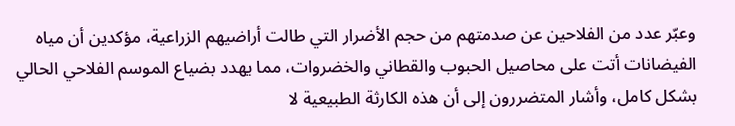وعبّر عدد من الفلاحين عن صدمتهم من حجم الأضرار التي طالت أراضيهم الزراعية، مؤكدين أن مياه الفيضانات أتت على محاصيل الحبوب والقطاني والخضروات، مما يهدد بضياع الموسم الفلاحي الحالي بشكل كامل، وأشار المتضررون إلى أن هذه الكارثة الطبيعية لا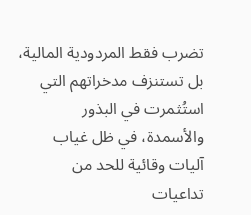تضرب فقط المردودية المالية، بل تستنزف مدخراتهم التي استُثمرت في البذور والأسمدة، في ظل غياب آليات وقائية للحد من تداعيات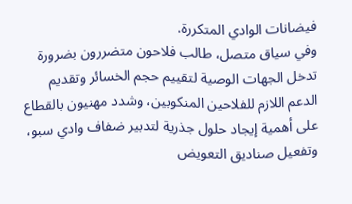فيضانات الوادي المتكررة.
وفي سياق متصل، طالب فلاحون متضررون بضرورة تدخل الجهات الوصية لتقييم حجم الخسائر وتقديم الدعم اللازم للفلاحين المنكوبين، وشدد مهنيون بالقطاع على أهمية إيجاد حلول جذرية لتدبير ضفاف وادي سبو، وتفعيل صناديق التعويض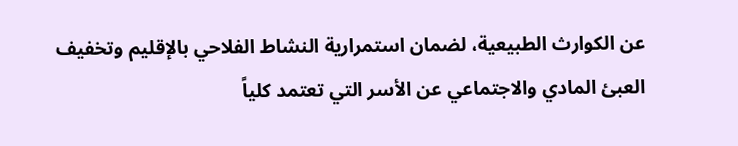عن الكوارث الطبيعية، لضمان استمرارية النشاط الفلاحي بالإقليم وتخفيف العبئ المادي والاجتماعي عن الأسر التي تعتمد كلياً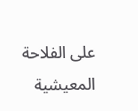على الفلاحة المعيشية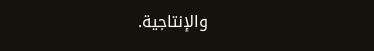والإنتاجية.